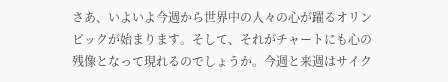さあ、いよいよ今週から世界中の人々の心が躍るオリンピックが始まります。そして、それがチャートにも心の残像となって現れるのでしょうか。今週と来週はサイク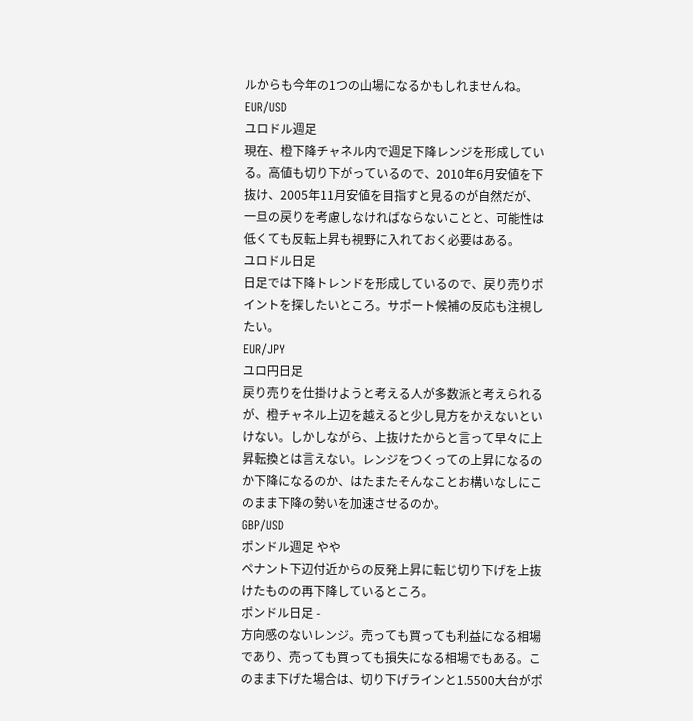ルからも今年の1つの山場になるかもしれませんね。
EUR/USD
ユロドル週足
現在、橙下降チャネル内で週足下降レンジを形成している。高値も切り下がっているので、2010年6月安値を下抜け、2005年11月安値を目指すと見るのが自然だが、一旦の戻りを考慮しなければならないことと、可能性は低くても反転上昇も視野に入れておく必要はある。
ユロドル日足
日足では下降トレンドを形成しているので、戻り売りポイントを探したいところ。サポート候補の反応も注視したい。
EUR/JPY
ユロ円日足
戻り売りを仕掛けようと考える人が多数派と考えられるが、橙チャネル上辺を越えると少し見方をかえないといけない。しかしながら、上抜けたからと言って早々に上昇転換とは言えない。レンジをつくっての上昇になるのか下降になるのか、はたまたそんなことお構いなしにこのまま下降の勢いを加速させるのか。
GBP/USD
ポンドル週足 やや
ペナント下辺付近からの反発上昇に転じ切り下げを上抜けたものの再下降しているところ。
ポンドル日足 -
方向感のないレンジ。売っても買っても利益になる相場であり、売っても買っても損失になる相場でもある。このまま下げた場合は、切り下げラインと1.5500大台がポ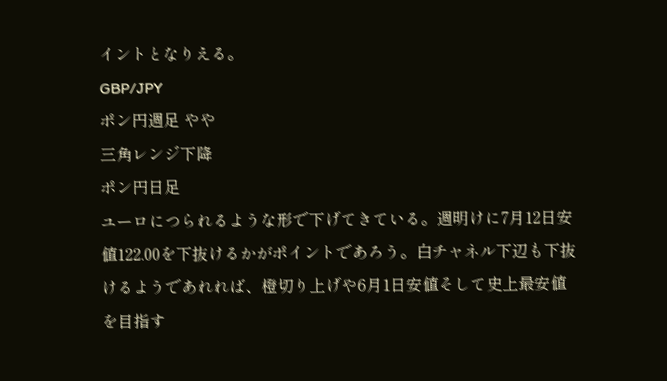イントとなりえる。
GBP/JPY
ポン円週足 やや
三角レンジ下降
ポン円日足
ユーロにつられるような形で下げてきている。週明けに7月12日安値122.00を下抜けるかがポイントであろう。白チャネル下辺も下抜けるようであれれば、橙切り上げや6月1日安値そして史上最安値を目指す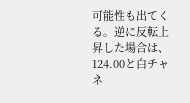可能性も出てくる。逆に反転上昇した場合は、124.00と白チャネ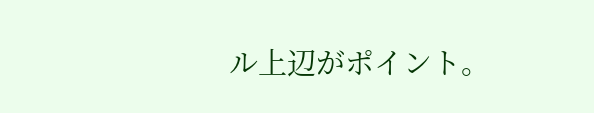ル上辺がポイント。